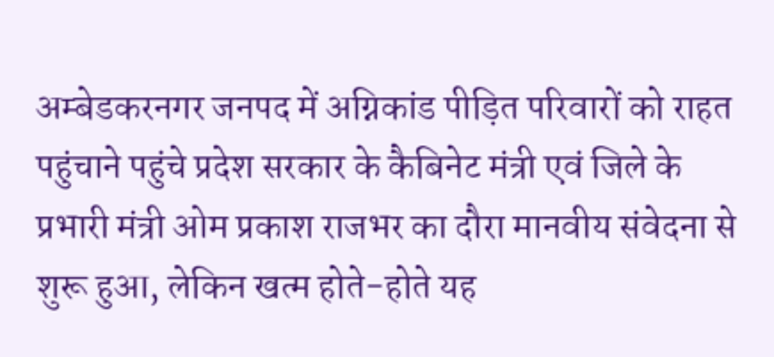अम्बेडकरनगर जनपद में अग्निकांड पीड़ित परिवारों को राहत पहुंचाने पहुंचे प्रदेश सरकार के कैबिनेट मंत्री एवं जिले के प्रभारी मंत्री ओम प्रकाश राजभर का दौरा मानवीय संवेदना से शुरू हुआ, लेकिन खत्म होते-होते यह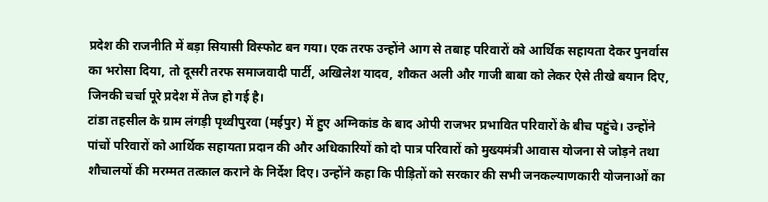प्रदेश की राजनीति में बड़ा सियासी विस्फोट बन गया। एक तरफ उन्होंने आग से तबाह परिवारों को आर्थिक सहायता देकर पुनर्वास का भरोसा दिया, तो दूसरी तरफ समाजवादी पार्टी, अखिलेश यादव, शौकत अली और गाजी बाबा को लेकर ऐसे तीखे बयान दिए, जिनकी चर्चा पूरे प्रदेश में तेज हो गई है।
टांडा तहसील के ग्राम लंगड़ी पृथ्वीपुरवा (मईपुर) में हुए अग्निकांड के बाद ओपी राजभर प्रभावित परिवारों के बीच पहुंचे। उन्होंने पांचों परिवारों को आर्थिक सहायता प्रदान की और अधिकारियों को दो पात्र परिवारों को मुख्यमंत्री आवास योजना से जोड़ने तथा शौचालयों की मरम्मत तत्काल कराने के निर्देश दिए। उन्होंने कहा कि पीड़ितों को सरकार की सभी जनकल्याणकारी योजनाओं का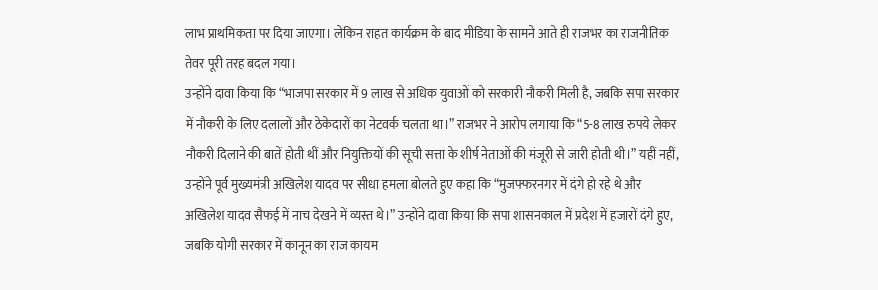लाभ प्राथमिकता पर दिया जाएगा। लेकिन राहत कार्यक्रम के बाद मीडिया के सामने आते ही राजभर का राजनीतिक तेवर पूरी तरह बदल गया।
उन्होंने दावा किया कि “भाजपा सरकार में 9 लाख से अधिक युवाओं को सरकारी नौकरी मिली है, जबकि सपा सरकार में नौकरी के लिए दलालों और ठेकेदारों का नेटवर्क चलता था।” राजभर ने आरोप लगाया कि “5-8 लाख रुपये लेकर नौकरी दिलाने की बातें होती थीं और नियुक्तियों की सूची सत्ता के शीर्ष नेताओं की मंजूरी से जारी होती थी।” यहीं नहीं, उन्होंने पूर्व मुख्यमंत्री अखिलेश यादव पर सीधा हमला बोलते हुए कहा कि “मुजफ्फरनगर में दंगे हो रहे थे और अखिलेश यादव सैफई में नाच देखने में व्यस्त थे।” उन्होंने दावा किया कि सपा शासनकाल में प्रदेश में हजारों दंगे हुए, जबकि योगी सरकार में कानून का राज कायम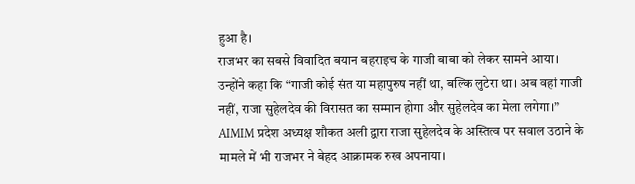हुआ है।
राजभर का सबसे विवादित बयान बहराइच के गाजी बाबा को लेकर सामने आया। उन्होंने कहा कि “गाजी कोई संत या महापुरुष नहीं था, बल्कि लुटेरा था। अब वहां गाजी नहीं, राजा सुहेलदेव की विरासत का सम्मान होगा और सुहेलदेव का मेला लगेगा।”
AIMIM प्रदेश अध्यक्ष शौकत अली द्वारा राजा सुहेलदेव के अस्तित्व पर सवाल उठाने के मामले में भी राजभर ने बेहद आक्रामक रुख अपनाया।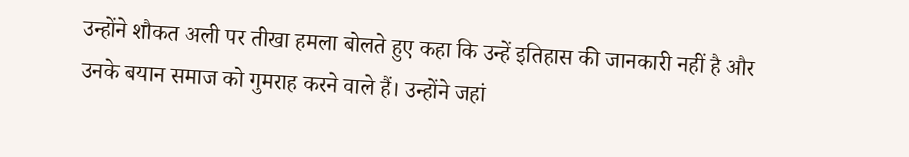उन्होंने शौकत अली पर तीखा हमला बोलते हुए कहा कि उन्हें इतिहास की जानकारी नहीं है और उनके बयान समाज को गुमराह करने वाले हैं। उन्होंने जहां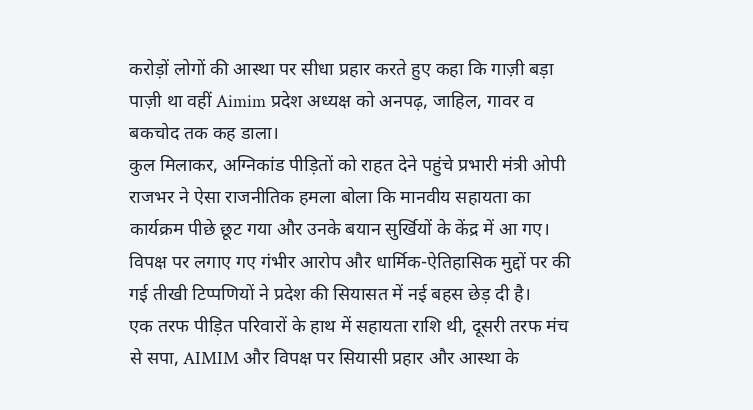करोड़ों लोगों की आस्था पर सीधा प्रहार करते हुए कहा कि गाज़ी बड़ा पाज़ी था वहीं Aimim प्रदेश अध्यक्ष को अनपढ़, जाहिल, गावर व बकचोद तक कह डाला।
कुल मिलाकर, अग्निकांड पीड़ितों को राहत देने पहुंचे प्रभारी मंत्री ओपी राजभर ने ऐसा राजनीतिक हमला बोला कि मानवीय सहायता का कार्यक्रम पीछे छूट गया और उनके बयान सुर्खियों के केंद्र में आ गए। विपक्ष पर लगाए गए गंभीर आरोप और धार्मिक-ऐतिहासिक मुद्दों पर की गई तीखी टिप्पणियों ने प्रदेश की सियासत में नई बहस छेड़ दी है।
एक तरफ पीड़ित परिवारों के हाथ में सहायता राशि थी, दूसरी तरफ मंच से सपा, AIMIM और विपक्ष पर सियासी प्रहार और आस्था के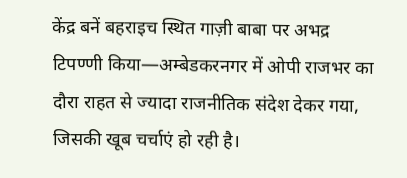केंद्र बनें बहराइच स्थित गाज़ी बाबा पर अभद्र टिपण्णी किया—अम्बेडकरनगर में ओपी राजभर का दौरा राहत से ज्यादा राजनीतिक संदेश देकर गया, जिसकी खूब चर्चाएं हो रही है।